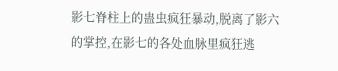影七脊柱上的蛊虫疯狂暴动,脱离了影六的掌控,在影七的各处血脉里疯狂逃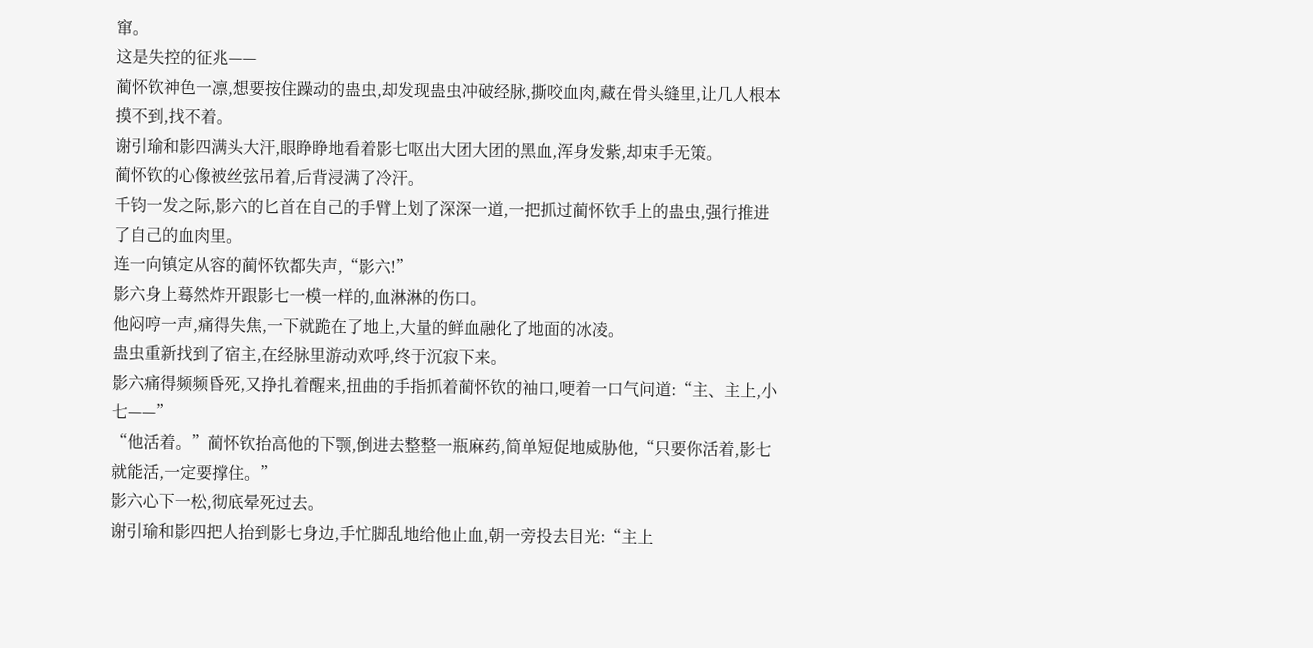窜。
这是失控的征兆——
蔺怀钦神色一凛,想要按住躁动的蛊虫,却发现蛊虫冲破经脉,撕咬血肉,藏在骨头缝里,让几人根本摸不到,找不着。
谢引瑜和影四满头大汗,眼睁睁地看着影七呕出大团大团的黑血,浑身发紫,却束手无策。
蔺怀钦的心像被丝弦吊着,后背浸满了冷汗。
千钧一发之际,影六的匕首在自己的手臂上划了深深一道,一把抓过蔺怀钦手上的蛊虫,强行推进了自己的血肉里。
连一向镇定从容的蔺怀钦都失声,“影六!”
影六身上蓦然炸开跟影七一模一样的,血淋淋的伤口。
他闷哼一声,痛得失焦,一下就跪在了地上,大量的鲜血融化了地面的冰凌。
蛊虫重新找到了宿主,在经脉里游动欢呼,终于沉寂下来。
影六痛得频频昏死,又挣扎着醒来,扭曲的手指抓着蔺怀钦的袖口,哽着一口气问道:“主、主上,小七——”
“他活着。”蔺怀钦抬高他的下颚,倒进去整整一瓶麻药,简单短促地威胁他,“只要你活着,影七就能活,一定要撑住。”
影六心下一松,彻底晕死过去。
谢引瑜和影四把人抬到影七身边,手忙脚乱地给他止血,朝一旁投去目光:“主上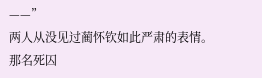——”
两人从没见过蔺怀钦如此严肃的表情。
那名死囚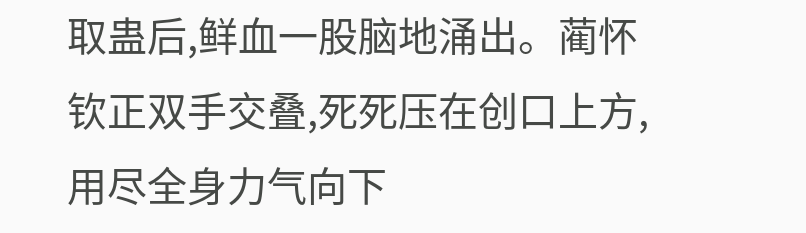取蛊后,鲜血一股脑地涌出。蔺怀钦正双手交叠,死死压在创口上方,用尽全身力气向下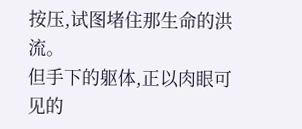按压,试图堵住那生命的洪流。
但手下的躯体,正以肉眼可见的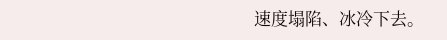速度塌陷、冰冷下去。